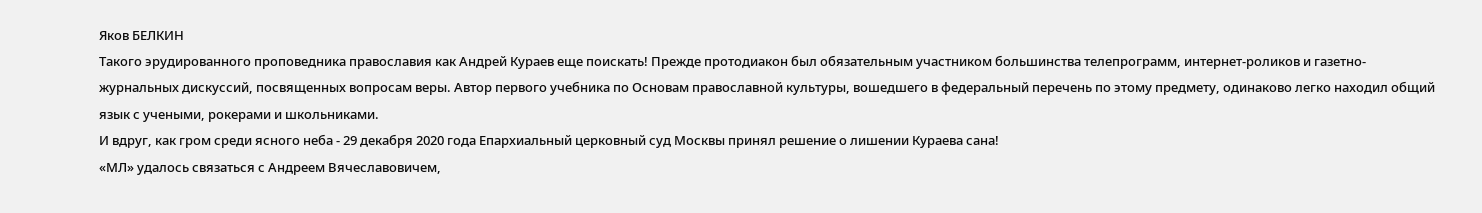Яков БЕЛКИН
Такого эрудированного проповедника православия как Андрей Кураев еще поискать! Прежде протодиакон был обязательным участником большинства телепрограмм, интернет-роликов и газетно-журнальных дискуссий, посвященных вопросам веры. Автор первого учебника по Основам православной культуры, вошедшего в федеральный перечень по этому предмету, одинаково легко находил общий язык с учеными, рокерами и школьниками.
И вдруг, как гром среди ясного неба - 29 декабря 2020 года Епархиальный церковный суд Москвы принял решение о лишении Кураева сана!
«МЛ» удалось связаться с Андреем Вячеславовичем,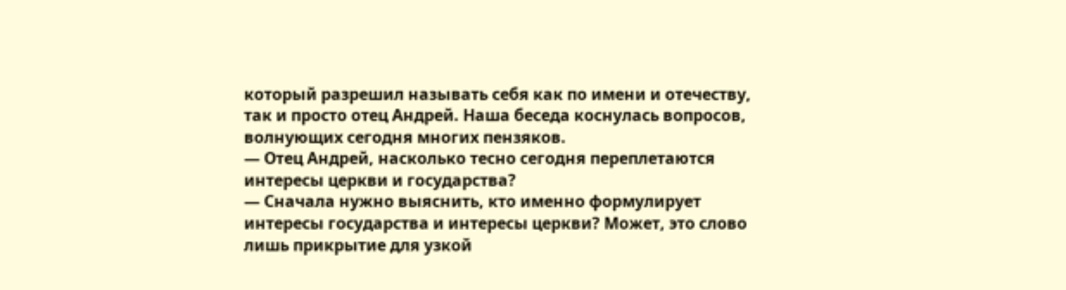который разрешил называть себя как по имени и отечеству, так и просто отец Андрей. Наша беседа коснулась вопросов, волнующих сегодня многих пензяков.
— Отец Андрей, насколько тесно сегодня переплетаются интересы церкви и государства?
— Сначала нужно выяснить, кто именно формулирует интересы государства и интересы церкви? Может, это слово лишь прикрытие для узкой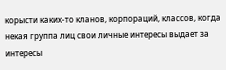корысти каких-то кланов, корпораций, классов, когда некая группа лиц свои личные интересы выдает за интересы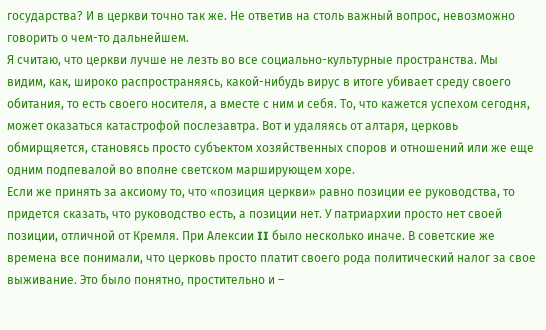государства? И в церкви точно так же. Не ответив на столь важный вопрос, невозможно говорить о чем-то дальнейшем.
Я считаю, что церкви лучше не лезть во все социально-культурные пространства. Мы видим, как, широко распространяясь, какой-нибудь вирус в итоге убивает среду своего обитания, то есть своего носителя, а вместе с ним и себя. То, что кажется успехом сегодня, может оказаться катастрофой послезавтра. Вот и удаляясь от алтаря, церковь обмирщяется, становясь просто субъектом хозяйственных споров и отношений или же еще одним подпевалой во вполне светском марширующем хоре.
Если же принять за аксиому то, что «позиция церкви» равно позиции ее руководства, то придется сказать, что руководство есть, а позиции нет. У патриархии просто нет своей позиции, отличной от Кремля. При Алексии II было несколько иначе. В советские же времена все понимали, что церковь просто платит своего рода политический налог за свое выживание. Это было понятно, простительно и –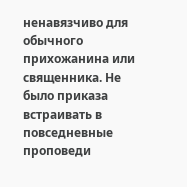ненавязчиво для обычного прихожанина или священника. Не было приказа встраивать в повседневные проповеди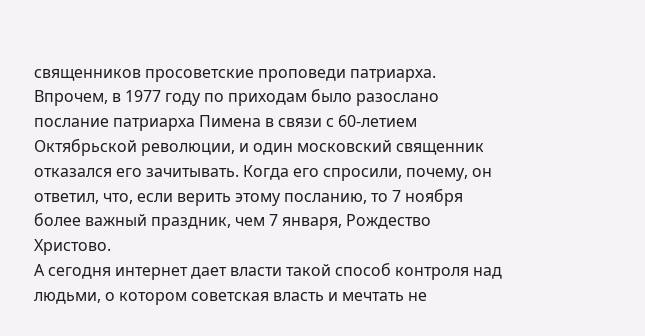священников просоветские проповеди патриарха. Впрочем, в 1977 году по приходам было разослано послание патриарха Пимена в связи с 60-летием Октябрьской революции, и один московский священник отказался его зачитывать. Когда его спросили, почему, он ответил, что, если верить этому посланию, то 7 ноября более важный праздник, чем 7 января, Рождество Христово.
А сегодня интернет дает власти такой способ контроля над людьми, о котором советская власть и мечтать не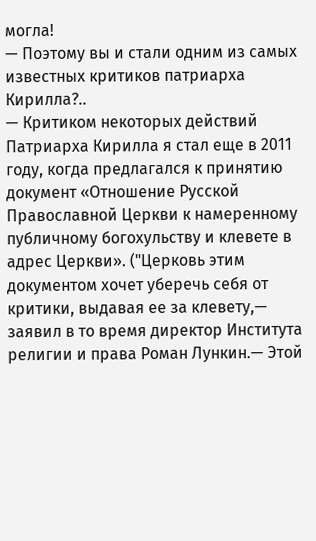могла!
— Поэтому вы и стали одним из самых известных критиков патриарха Кирилла?..
— Критиком некоторых действий Патриарха Кирилла я стал еще в 2011 году, когда предлагался к принятию документ «Отношение Русской Православной Церкви к намеренному публичному богохульству и клевете в адрес Церкви». ("Церковь этим документом хочет уберечь себя от критики, выдавая ее за клевету,— заявил в то время директор Института религии и права Роман Лункин.— Этой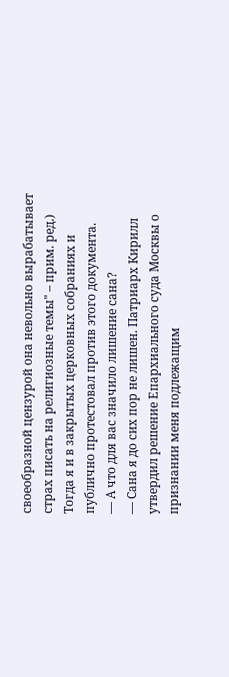своеобразной цензурой она невольно вырабатывает страх писать на религиозные темы" – прим. ред.)
Тогда я и в закрытых церковных собраниях и публично протестовал против этого документа.
— А что для вас значило лишение сана?
— Сана я до сих пор не лишен. Патриарх Кирилл утвердил решение Епархиального суда Москвы о признании меня подлежащим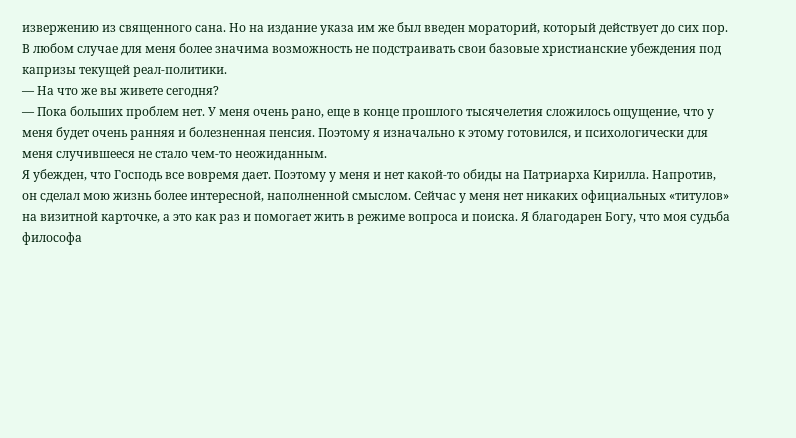извержению из священного сана. Но на издание указа им же был введен мораторий, который действует до сих пор. В любом случае для меня более значима возможность не подстраивать свои базовые христианские убеждения под капризы текущей реал-политики.
— На что же вы живете сегодня?
— Пока больших проблем нет. У меня очень рано, еще в конце прошлого тысячелетия сложилось ощущение, что у меня будет очень ранняя и болезненная пенсия. Поэтому я изначально к этому готовился, и психологически для меня случившееся не стало чем-то неожиданным.
Я убежден, что Господь все вовремя дает. Поэтому у меня и нет какой-то обиды на Патриарха Кирилла. Напротив, он сделал мою жизнь более интересной, наполненной смыслом. Сейчас у меня нет никаких официальных «титулов» на визитной карточке, а это как раз и помогает жить в режиме вопроса и поиска. Я благодарен Богу, что моя судьба философа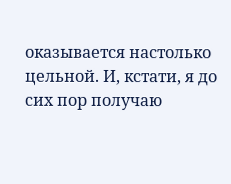оказывается настолько цельной. И, кстати, я до сих пор получаю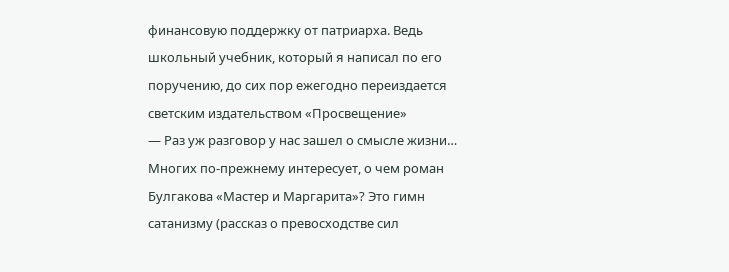финансовую поддержку от патриарха. Ведь школьный учебник, который я написал по его поручению, до сих пор ежегодно переиздается светским издательством «Просвещение»
— Раз уж разговор у нас зашел о смысле жизни… Многих по-прежнему интересует, о чем роман Булгакова «Мастер и Маргарита»? Это гимн сатанизму (рассказ о превосходстве сил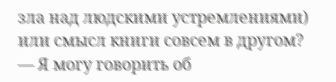зла над людскими устремлениями) или смысл книги совсем в другом?
— Я могу говорить об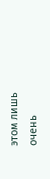этом лишь очень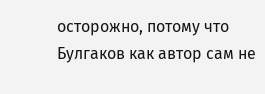осторожно, потому что Булгаков как автор сам не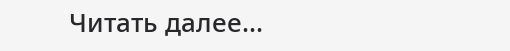Читать далее...